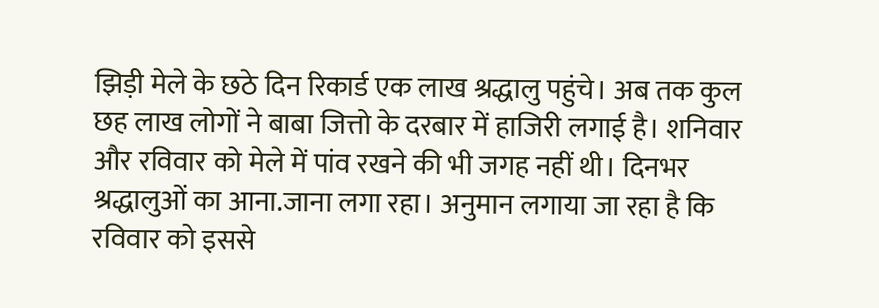झिड़ी मेले के छठे दिन रिकार्ड एक लाख श्रद्धालु पहुंचे। अब तक कुल छह लाख लोगों ने बाबा जित्तो के दरबार में हाजिरी लगाई है। शनिवार और रविवार को मेले में पांव रखने की भी जगह नहीं थी। दिनभर श्रद्धालुओं का आना.जाना लगा रहा। अनुमान लगाया जा रहा है कि रविवार को इससे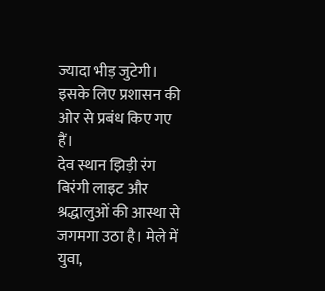ज्यादा भीड़ जुटेगी। इसके लिए प्रशासन की ओर से प्रबंध किए गए हैं।
देव स्थान झिड़ी रंग बिरंगी लाइट और श्रद्धालुओं की आस्था से जगमगा उठा है। मेले में युवा,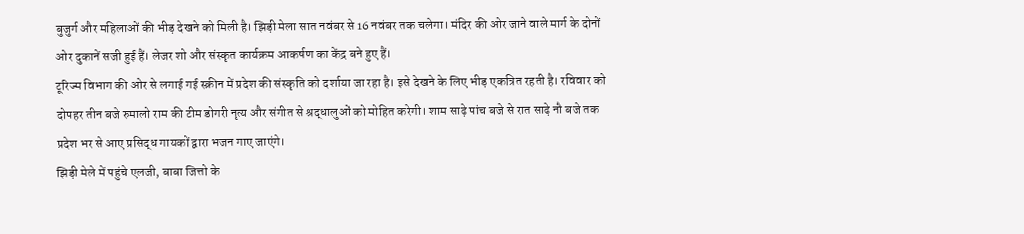बुजुर्ग और महिलाओं की भीड़ देखने को मिली है। झिड़ी मेला सात नवंबर से 16 नवंबर तक चलेगा। मंदिर की ओर जाने वाले मार्ग के दोनों ओर दुकानें सजी हुई हैं। लेजर शो और संस्कृत कार्यक्रम आकर्षण का केंद्र बने हुए हैं।
टूरिज्म विभाग की ओर से लगाई गई स्क्रीन में प्रदेश की संस्कृति को दर्शाया जा रहा है। इसे देखने के लिए भीड़ एकत्रित रहती है। रविवार को दोपहर तीन बजे रुमालो राम की टीम डोगरी नृत्य और संगीत से श्रद्धालुओं को मोहित करेगी। शाम साढ़े पांच बजे से रात साढ़े नौ बजे तक प्रदेश भर से आए प्रसिद्ध गायकों द्वारा भजन गाए जाएंगे।
झिड़ी मेले में पहुंचे एलजी, बाबा जित्तो के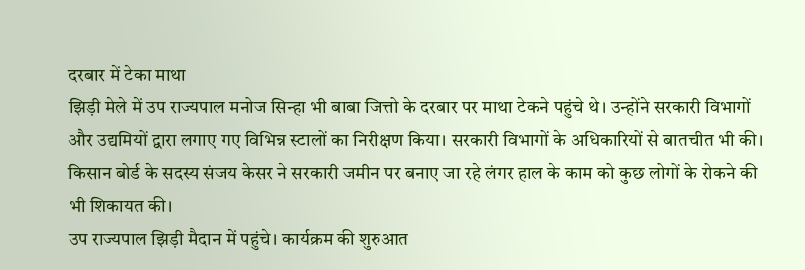दरबार में टेका माथा
झिड़ी मेले में उप राज्यपाल मनोज सिन्हा भी बाबा जित्तो के दरबार पर माथा टेकने पहुंचे थे। उन्होंने सरकारी विभागों और उद्यमियों द्वारा लगाए गए विभिन्न स्टालों का निरीक्षण किया। सरकारी विभागों के अधिकारियों से बातचीत भी की। किसान बोर्ड के सदस्य संजय केसर ने सरकारी जमीन पर बनाए जा रहे लंगर हाल के काम को कुछ लोगों के रोकने की भी शिकायत की।
उप राज्यपाल झिड़ी मैदान में पहुंचे। कार्यक्रम की शुरुआत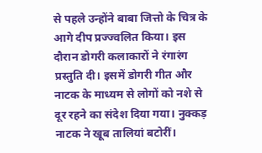से पहले उन्होंने बाबा जित्तो के चित्र के आगे दीप प्रज्ज्वलित किया। इस दौरान डोगरी कलाकारों ने रंगारंग प्रस्तुति दी। इसमें डोगरी गीत और नाटक के माध्यम से लोगों को नशे से दूर रहने का संदेश दिया गया। नुक्कड़ नाटक ने खूब तालियां बटोरीं।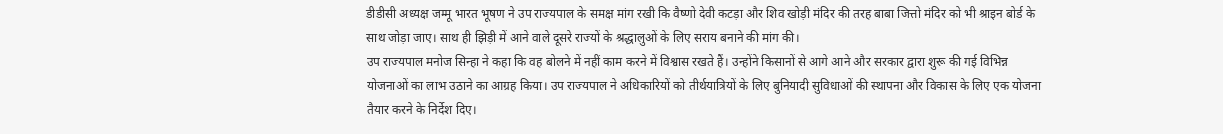डीडीसी अध्यक्ष जम्मू भारत भूषण ने उप राज्यपाल के समक्ष मांग रखी कि वैष्णो देवी कटड़ा और शिव खोड़ी मंदिर की तरह बाबा जित्तो मंदिर को भी श्राइन बोर्ड के साथ जोड़ा जाए। साथ ही झिड़ी में आने वाले दूसरे राज्यों के श्रद्धालुओं के लिए सराय बनाने की मांग की।
उप राज्यपाल मनोज सिन्हा ने कहा कि वह बोलने में नहीं काम करने में विश्वास रखते हैं। उन्होंने किसानों से आगे आने और सरकार द्वारा शुरू की गई विभिन्न योजनाओं का लाभ उठाने का आग्रह किया। उप राज्यपाल ने अधिकारियों को तीर्थयात्रियों के लिए बुनियादी सुविधाओं की स्थापना और विकास के लिए एक योजना तैयार करने के निर्देश दिए।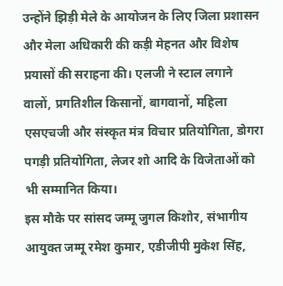उन्होंने झिड़ी मेले के आयोजन के लिए जिला प्रशासन और मेला अधिकारी की कड़ी मेहनत और विशेष प्रयासों की सराहना की। एलजी ने स्टाल लगाने वालों, प्रगतिशील किसानों, बागवानों, महिला एसएचजी और संस्कृत मंत्र विचार प्रतियोगिता, डोगरा पगड़ी प्रतियोगिता, लेजर शो आदि के विजेताओं को भी सम्मानित किया।
इस मौके पर सांसद जम्मू जुगल किशोर, संभागीय आयुक्त जम्मू रमेश कुमार, एडीजीपी मुकेश सिंह,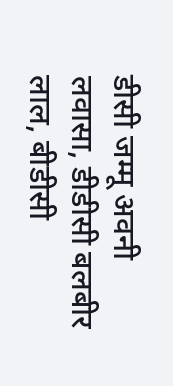डीसी जम्मू अवनी लवासा, डीडीसी बलबीर लाल, बीडीसी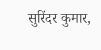सुरिंदर कुमार,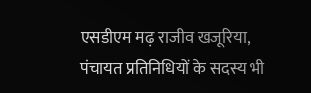एसडीएम मढ़ राजीव खजूरिया, पंचायत प्रतिनिधियों के सदस्य भी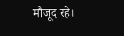मौजूद रहे।